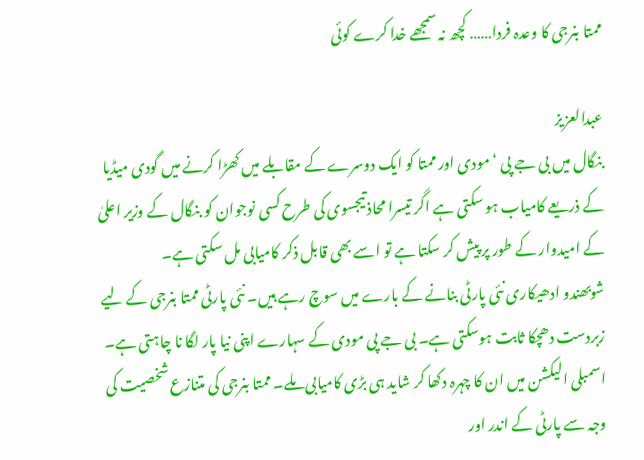ممتا بنرجی کا وعدہ فردا…… کچھ نہ سمجھے خدا کرے کوئی

عبدالعزیز
بنگال میں بی جے پی ‘ مودی اور ممتا کو ایک دوسرے کے مقابلے میں کھڑا کرنے میں گودی میڈیا کے ذریعے کامیاب ہو سکتی ہے اگر تیسرا محاذ تیجسوی کی طرح کسی نوجوان کو بنگال کے وزیر اعلیٰ کے امیدوار کے طور پر پیش کر سکتا ہے تو اسے بھی قابل ذکر کامیابی مل سکتی ہے۔
شوبھندو ادھیکاری نئی پارٹی بنانے کے بارے میں سوچ رہے ہیں۔ نئی پارٹی ممتا بنرجی کے لیے زبردست دھچکا ثابت ہوسکتی ہے۔ بی جے پی مودی کے سہارے اپنی نیا پار لگا نا چاہتی ہے۔ اسمبلی الیکشن میں ان کا چہرہ دکھا کر شاید ہی بڑی کامیابی ملے۔ ممتا بنرجی کی متنازع شخصیت کی وجہ سے پارٹی کے اندر اور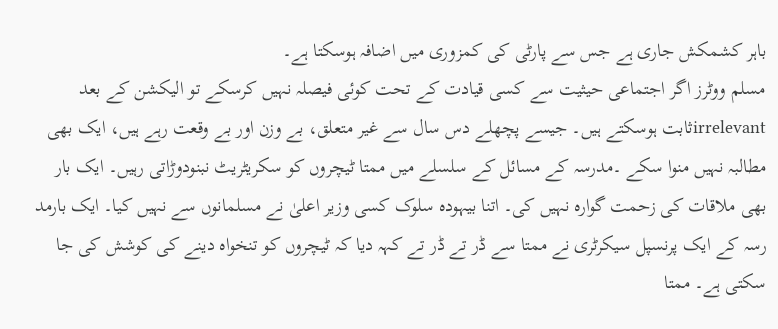باہر کشمکش جاری ہے جس سے پارٹی کی کمزوری میں اضافہ ہوسکتا ہے۔
مسلم ووٹرز اگر اجتماعی حیثیت سے کسی قیادت کے تحت کوئی فیصلہ نہیں کرسکے تو الیکشن کے بعد irrelevantثابت ہوسکتے ہیں۔ جیسے پچھلے دس سال سے غیر متعلق، بے وزن اور بے وقعت رہے ہیں، ایک بھی مطالبہ نہیں منوا سکے ۔مدرسہ کے مسائل کے سلسلے میں ممتا ٹیچروں کو سکریٹریٹ نبنودوڑاتی رہیں۔ ایک بار بھی ملاقات کی زحمت گوارہ نہیں کی۔ اتنا بیہودہ سلوک کسی وزیر اعلیٰ نے مسلمانوں سے نہیں کیا۔ ایک بارمد رسہ کے ایک پرنسپل سیکرٹری نے ممتا سے ڈر تے ڈر تے کہہ دیا کہ ٹیچروں کو تنخواہ دینے کی کوشش کی جا سکتی ہے۔ ممتا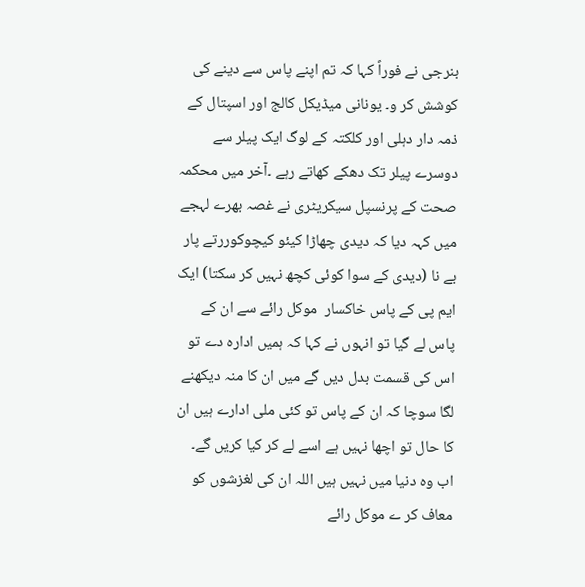بنرجی نے فوراً کہا کہ تم اپنے پاس سے دینے کی کوشش کر و۔ یونانی میڈیکل کالج اور اسپتال کے ذمہ دار دہلی اور کلکتہ کے لوگ ایک پیلر سے دوسرے پیلر تک دھکے کھاتے رہے ۔آخر میں محکمہ صحت کے پرنسپل سیکریٹری نے غصہ بھرے لہجے میں کہہ دیا کہ دیدی چھاڑا کیئو کیچوکوررتے پار بے نا (دیدی کے سوا کوئی کچھ نہیں کر سکتا) ایک ایم پی کے پاس خاکسار  موکل رائے سے ان کے پاس لے گیا تو انہوں نے کہا کہ ہمیں ادارہ دے تو اس کی قسمت بدل دیں گے میں ان کا منہ دیکھنے لگا سوچا کہ ان کے پاس تو کئی ملی ادارے ہیں ان کا حال تو اچھا نہیں ہے اسے لے کر کیا کریں گے۔  اب وہ دنیا میں نہیں ہیں اللہ ان کی لغزشوں کو معاف کر ے موکل رائے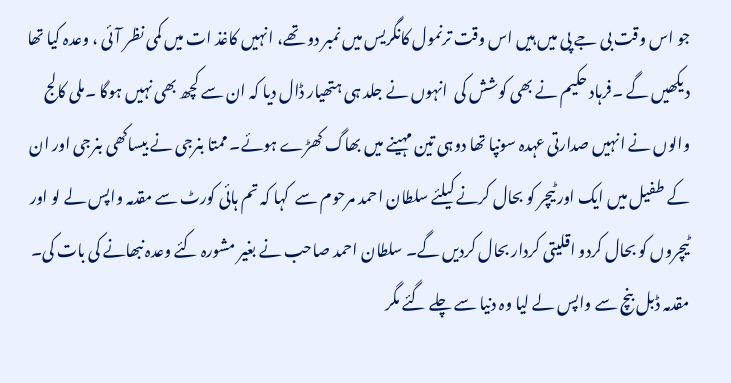جو اس وقت بی جے پی میں ہیں اس وقت ترنمول کانگریس میں نمبر دو تھے، انہیں کاغذ ات میں کمی نظر آئی ، وعدہ کیا تھا دیکھیں گے ۔فرہاد حکیم نے بھی کوشش کی  انہوں نے جلد ہی ہتھیار ڈال دیا کہ ان سے کچھ بھی نہیں ہوگا ۔ملی کالج والوں نے انہیں صدارتی عہدہ سونپا تھا دوہی تین مہینے میں بھاگ کھڑے ہوئے۔ ممتا بنرجی نے بیساکھی بنرجی اور ان کے طفیل میں ایک اور ٹیچر کو بحال کرنے کیلئے سلطان احمد مرحوم سے  کہا کہ تم ہائی کورٹ سے مقدمہ واپس لے لو اور ٹیچروں کو بحال کردو اقلیتی کردار بحال کردیں گے۔ سلطان احمد صاحب نے بغیر مشورہ کئے وعدہ نبھانے کی بات کی۔ مقدمہ ڈبل بنچ سے واپس لے لیا وہ دنیا سے چلے گئے مگر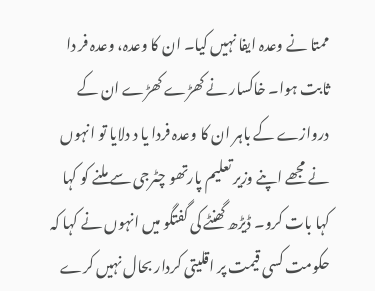ممتا نے وعدہ ایفا نہیں کیا۔ ان کا وعدہ، وعدہ فر دا ثابت ہوا۔ خاکسار نے کھڑے کھڑے ان کے دروازے کے باہر ان کا وعدہ فردا یا د دلایا تو انہوں نے مجھے اپنے وزیر تعلیم پارتھو چٹرجی سے ملنے کو کہا کہا بات کرو۔ ڈیڑھ گھنٹے کی گفتگو میں انہوں نے کہا کہ حکومت کسی قیمت پر اقلیتی کردار بحال نہیں کرے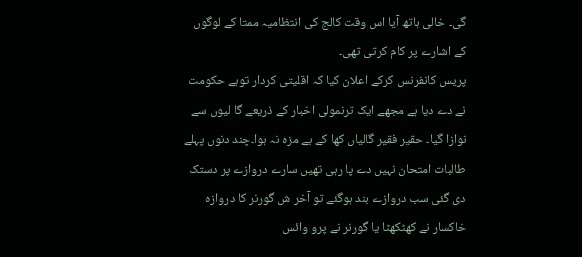گی۔ خالی ہاتھ آیا اس وقت کالج کی انتظامیہ ممتا کے لوگوں  کے اشارے پر کام کرتی تھی۔
پریس کانفرنس کرکے اعلان کیا کہ اقلیتی کردار توہے حکومت نے دے دیا ہے مجھے ایک ترنمولی اخبار کے ذریعے گا لیوں سے نوازا گیا۔ حقیر فقیر گالیاں کھا کے بے مزہ نہ ہوا۔چند دنوں پہلے طالبات امتحان نہیں دے پا رہی تھیں سارے دروازے پر دستک دی گئی سب دروازے بند ہوگئے تو آخر ش گورنر کا دروازہ خاکسار نے کھٹکھٹا یا گورنر نے پرو وائس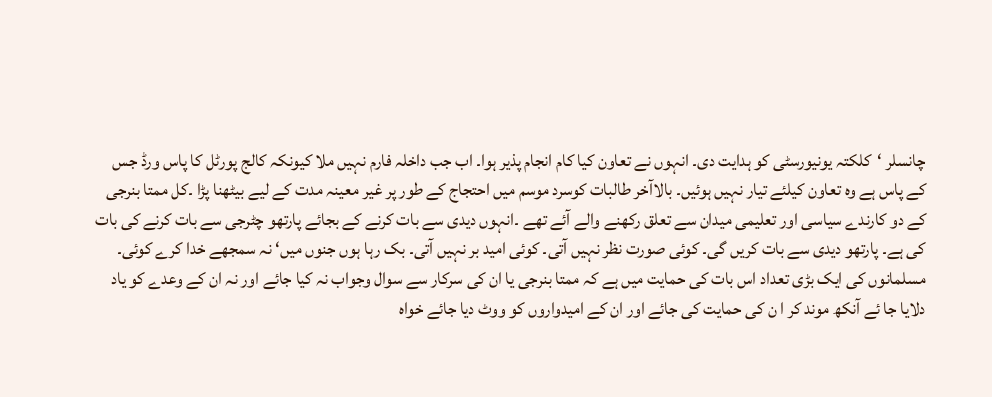چانسلر ‘کلکتہ یونیورسٹی کو ہدایت دی۔ انہوں نے تعاون کیا کام انجام پذیر ہوا۔ اب جب داخلہ فارم نہیں ملا کیونکہ کالج پورٹل کا پاس ورڈ جس کے پاس ہے وہ تعاون کیلئے تیار نہیں ہوئیں۔ بالاآخر طالبات کوسرد موسم میں احتجاج کے طور پر غیر معینہ مدت کے لیے بیٹھنا پڑا ۔کل ممتا بنرجی کے دو کارندے سیاسی اور تعلیمی میدان سے تعلق رکھنے والے آئے تھے ۔انہوں دیدی سے بات کرنے کے بجائے پارتھو چٹرجی سے بات کرنے کی بات کی ہے۔ پارتھو دیدی سے بات کریں گی۔ کوئی صورت نظر نہیں آتی۔ کوئی امید بر نہیں آتی۔ بک رہا ہوں جنوں میں‘ نہ سمجھے خدا کرے کوئی۔
مسلمانوں کی ایک بڑی تعداد اس بات کی حمایت میں ہے کہ ممتا بنرجی یا ان کی سرکار سے سوال وجواب نہ کیا جائے اور نہ ان کے وعدے کو یاد دلایا جا ئے آنکھ موند کر ا ن کی حمایت کی جائے اور ان کے امیدواروں کو ووٹ دیا جائے خواہ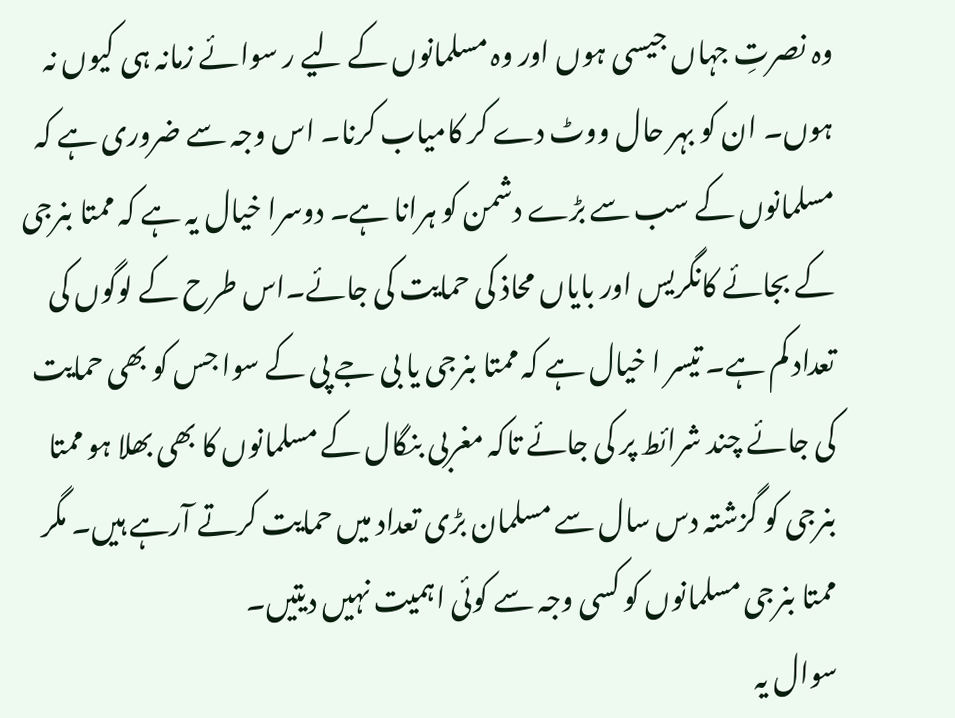وہ نصرتِ جہاں جیسی ہوں اور وہ مسلمانوں کے لیے ر سوائے زمانہ ہی کیوں نہ ہوں۔ ان کو بہر حال ووٹ دے کر کامیاب کرنا۔ اس وجہ سے ضروری ہے کہ مسلمانوں کے سب سے بڑے دشمن کو ہرانا ہے۔ دوسرا خیال یہ ہے کہ ممتا بنرجی کے بجائے کانگریس اور بایاں محاذ کی حمایت کی جائے۔اس طرح کے لوگوں کی تعداد کم ہے۔ تیسر ا خیال ہے کہ ممتا بنرجی یا بی جے پی کے سوا جس کو بھی حمایت کی جائے چند شرائط پر کی جائے تاکہ مغربی بنگال کے مسلمانوں کا بھی بھلا ہو ممتا بنرجی کو گزشتہ دس سال سے مسلمان بڑی تعداد میں حمایت کرتے آرہے ہیں۔ مگر ممتا بنرجی مسلمانوں کو کسی وجہ سے کوئی اہمیت نہیں دیتیں۔
سوال یہ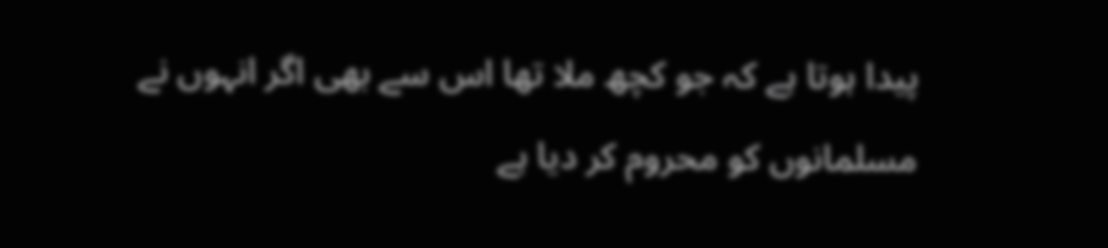پیدا ہوتا ہے کہ جو کچھ ملا تھا اس سے بھی اگر انہوں نے  مسلمانوں کو محروم کر دیا ہے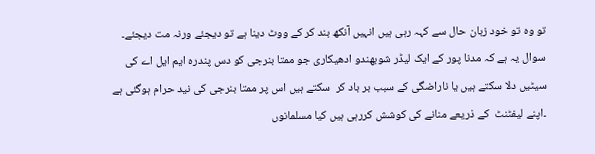تو وہ تو خود زبان حال سے کہہ رہی ہیں انہیں آنکھ بند کر کے ووٹ دینا ہے تو دیجئے ورنہ مت دیجئے۔ سوال یہ ہے کہ مدنا پور کے ایک لیڈر شوبھندو ادھیکاری جو ممتا بنرجی کو دس پندرہ ایم ایل اے کی سیٹیں دلا سکتے ہیں یا ناراضگی کے سبب بر باد کر  سکتے ہیں اس پر ممتا بنرجی کی نید حرام ہوگئی ہے ۔اپنے لیفٹنٹ  کے ذریعے منانے کی کوشش کررہی ہیں کیا مسلمانوں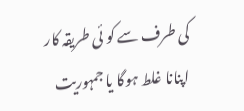کی طرف سے کو ئی طریقہ کار اپنانا غلط ہوگا یا جمہوریت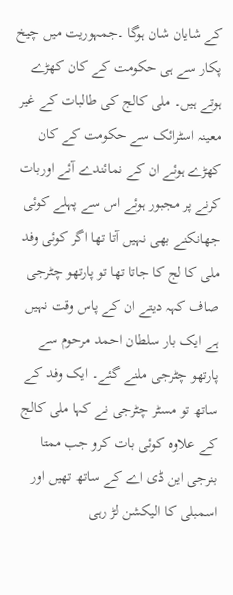کے شایان شان ہوگا ۔جمہوریت میں چیخ پکار سے ہی حکومت کے کان کھڑے ہوتے ہیں۔ ملی کالج کی طالبات کے غیر معینہ اسٹرائک سے حکومت کے کان کھڑے ہوئے ان کے نمائندے آئے اوربات کرنے پر مجبور ہوئے اس سے پہلے کوئی جھانکنے بھی نہیں آتا تھا اگر کوئی وفد ملی کا لج کا جاتا تھا تو پارتھو چٹرجی صاف کہہ دیتے ان کے پاس وقت نہیں ہے ایک بار سلطان احمد مرحوم سے پارتھو چٹرجی ملنے گئے۔ ایک وفد کے ساتھ تو مسٹر چٹرجی نے کہا ملی کالج کے علاوہ کوئی بات کرو جب ممتا بنرجی این ڈی اے کے ساتھ تھیں اور اسمبلی کا الیکشن لڑ رہی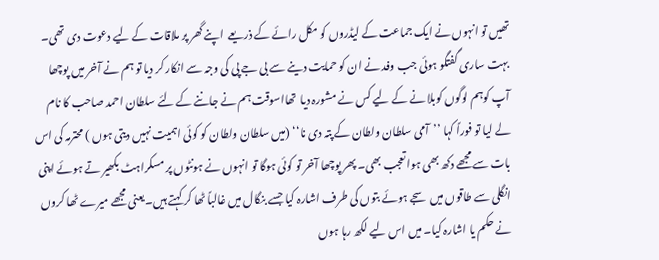تھیں تو انہوں نے ایک جماعت کے لیڈروں کو مکل رائے کے ذریعے  اپنے گھر پر ملاقات کے لیے دعوت دی تھی۔ بہت ساری گفتگو ہوئی جب وفد نے ان کو حمایت دینے سے بی جے پی کی وجہ سے انکار کر دیا تو ہم نے آخر میں پوچھا آپ کوہم لوگوں کوبلا نے کے لیے کس نے مشورہ دیا  تھااسوقت ہم نے جاننے کے لئے سلطان احمد صاحب کا نام لے لیا تو فوراً کہا ’’آمی سلطان ولطان کے پتہ دی نا‘‘ (میں سلطان ولطان کو کوئی اہمیت نہیں دیتی ہوں ) محترمہ کی اس بات سے مجھے دکھ بھی ہوا تعجب بھی۔ پھر پوچھا آخر تو کوئی ہوگا تو انہوں نے ہونٹوں پر مسکراہٹ بکھیر تے ہوئے اپنی انگلی سے طاقوں میں سجے ہوئے بتوں کی طرف اشارہ کیا جسے بنگال میں غالباً ٹھا کر کہتے ہیں۔یعنی مجھے میرے ٹھا کروں نے حکم یا اشارہ کیا۔ میں اس لیے لکھ رہا ہوں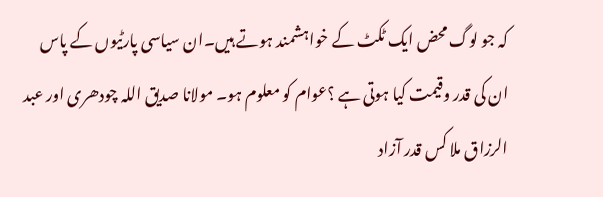کہ جو لوگ محض ایک ٹکٹ کے خواہشمند ہوتے ہیں۔ان سیاسی پارٹیوں کے پاس ان کی قدر وقیمت کیا ہوتی ہے ؟عوام کو معلوم ہو۔ مولانا صدیق اللہ چودھری اور عبد الرزاق ملا کس قدر آزاد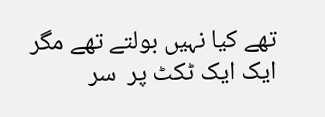تھے کیا نہیں بولتے تھے مگر ایک ایک ٹکٹ پر  سر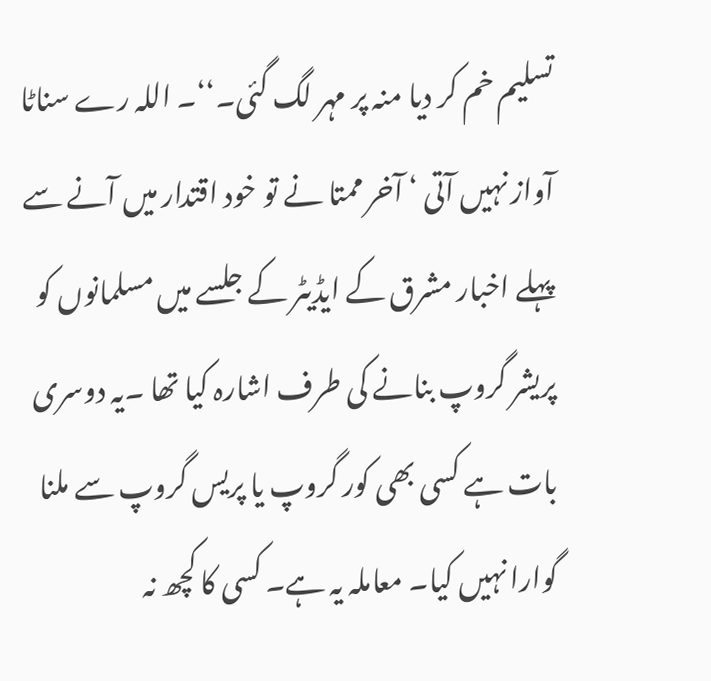تسلیم خم کر دیا منہ پر مہر لگ گئی۔‘‘۔ اللہ رے سناٹا آواز نہیں آتی ‘ آخر ممتا نے تو خود اقتدار میں آنے سے پہلے اخبار مشرق کے ایڈیٹر کے جلسے میں مسلمانوں کو پریشر گروپ بنانے کی طرف اشارہ کیا تھا ۔یہ دوسری بات ہے کسی بھی کور گروپ یا پریس گروپ سے ملنا گوارا نہیں کیا۔ معاملہ یہ ہے۔ کسی کا کچھ نہ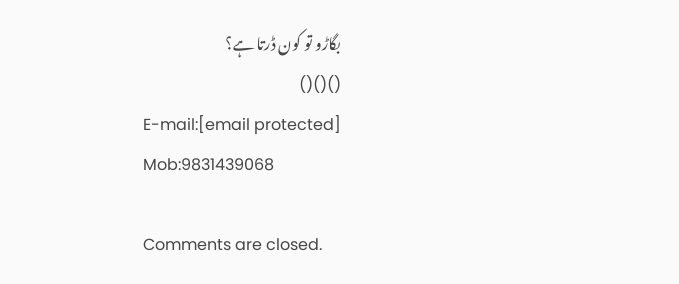بگاڑو تو کون ڈرتا ہے؟
()()()
E-mail:[email protected]
Mob:9831439068

Comments are closed.